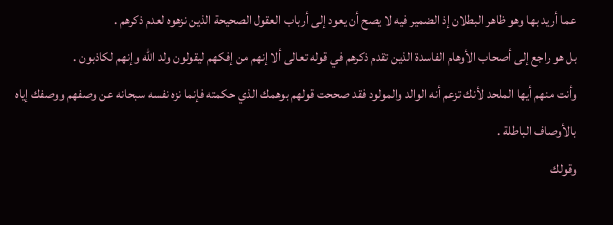عما أريد بها وهو ظاهر البطلان إذ الضمير فيه لا يصح أن يعود إلى أرباب العقول الصحيحة الذين نزهوه لعدم ذكرهم .
بل هو راجع إلى أصحاب الأوهام الفاسدة الذين تقدم ذكرهم في قوله تعالى ألا إنهم من إفكهم ليقولون ولد الله وإنهم لكاذبون .
وأنت منهم أيها الملحد لأنك تزعم أنه الوالد والمولود فقد صححت قولهم بوهمك الذي حكمته فإنما نزه نفسه سبحانه عن وصفهم ووصفك إياه بالأوصاف الباطلة .
وقولك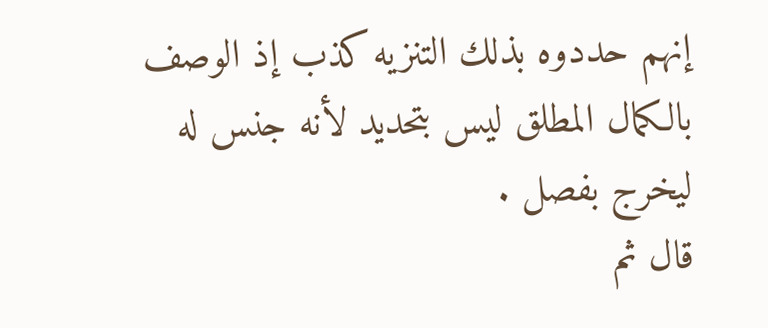إنهم حددوه بذلك التنزيه كذب إذ الوصف بالكمال المطلق ليس بتحديد لأنه جنس له ليخرج بفصل .
قال ثم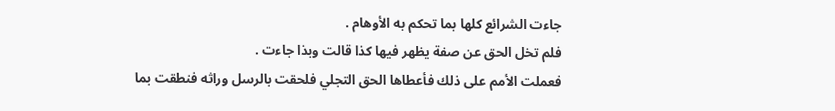جاءت الشرائع كلها بما تحكم به الأوهام .
فلم تخل الحق عن صفة يظهر فيها كذا قالت وبذا جاءت .
فعملت الأمم على ذلك فأعطاها الحق التجلي فلحقت بالرسل وراثه فنطقت بما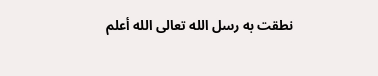نطقت به رسل الله تعالى الله أعلم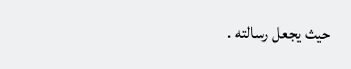حيث يجعل رسالته .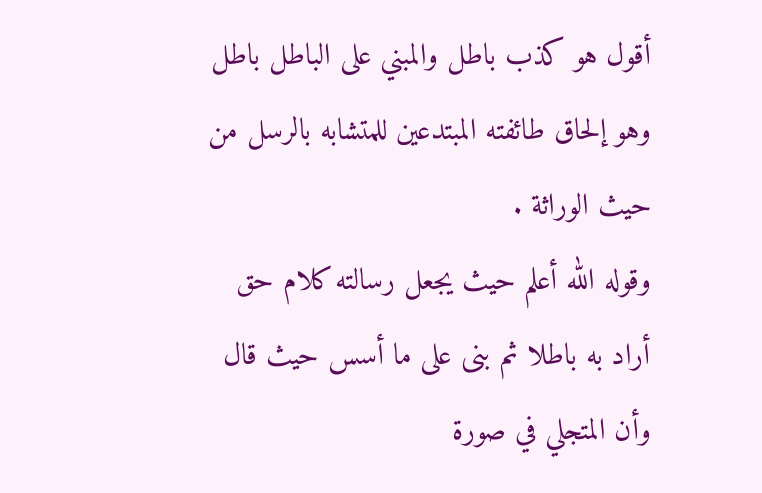أقول هو كذب باطل والمبني على الباطل باطل وهو إلحاق طائفته المبتدعين للمتشابه بالرسل من حيث الوراثة .
وقوله الله أعلم حيث يجعل رسالته كلام حق أراد به باطلا ثم بنى على ما أسس حيث قال وأن المتجلي في صورة